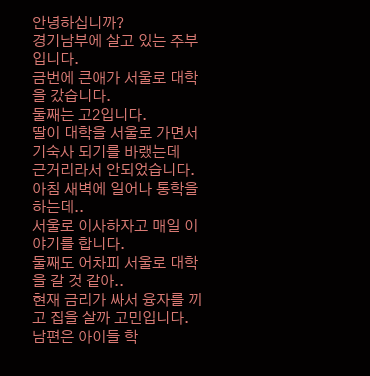안녕하십니까?
경기남부에 살고 있는 주부입니다.
금번에 큰애가 서울로 대학을 갔습니다.
둘째는 고2입니다.
딸이 대학을 서울로 가면서 기숙사 되기를 바랬는데
근거리라서 안되었습니다.
아침 새벽에 일어나 통학을 하는데..
서울로 이사하자고 매일 이야기를 합니다.
둘째도 어차피 서울로 대학을 갈 것 같아..
현재 금리가 싸서 융자를 끼고 집을 살까 고민입니다.
남편은 아이들 학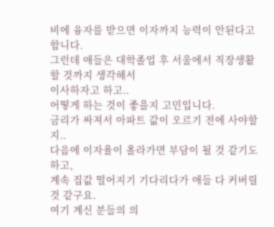비에 융자를 받으면 이자까지 능력이 안된다고 합니다.
그런데 애들은 대학졸업 후 서울에서 직장생활 할 것까지 생각해서
이사하자고 하고..
어떻게 하는 것이 좋을지 고민입니다.
금리가 싸져서 아파트 값이 오르기 전에 사야할지..
다음에 이자율이 올라가면 부담이 될 것 같기도 하고,
계속 집값 떨어지기 기다리다가 애들 다 커버릴것 같구요.
여기 계신 분들의 의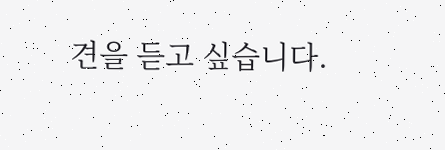견을 듣고 싶습니다.